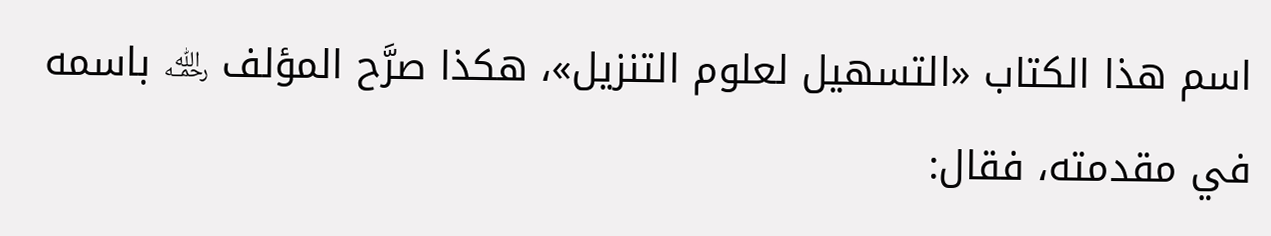اسم هذا الكتاب «التسهيل لعلوم التنزيل»، هكذا صرَّح المؤلف ﵀ باسمه في مقدمته، فقال: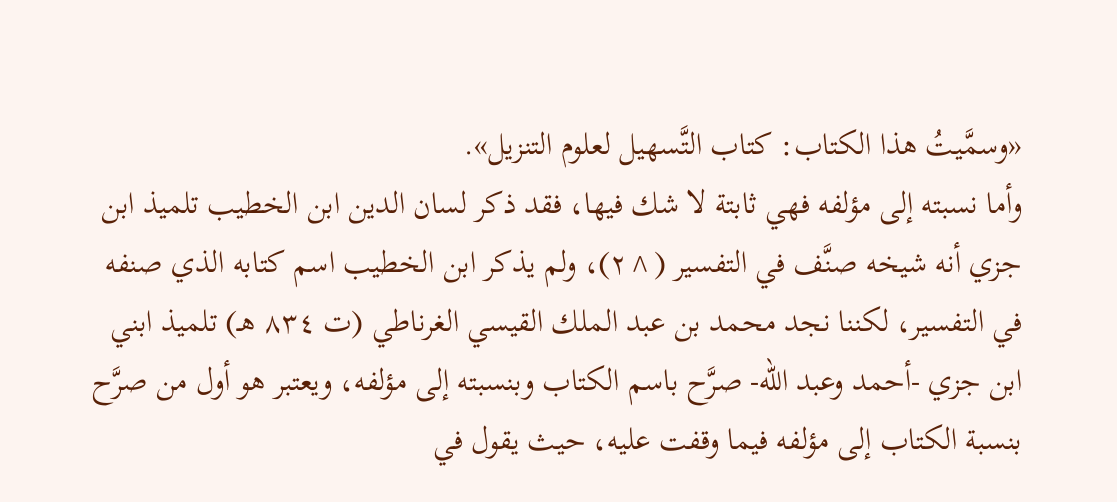«وسمَّيتُ هذا الكتاب: كتاب التَّسهيل لعلوم التنزيل».
وأما نسبته إلى مؤلفه فهي ثابتة لا شك فيها، فقد ذكر لسان الدين ابن الخطيب تلميذ ابن جزي أنه شيخه صنَّف في التفسير (^٢)، ولم يذكر ابن الخطيب اسم كتابه الذي صنفه في التفسير، لكننا نجد محمد بن عبد الملك القيسي الغرناطي (ت ٨٣٤ هـ) تلميذ ابني ابن جزي -أحمد وعبد الله- صرَّح باسم الكتاب وبنسبته إلى مؤلفه، ويعتبر هو أول من صرَّح بنسبة الكتاب إلى مؤلفه فيما وقفت عليه، حيث يقول في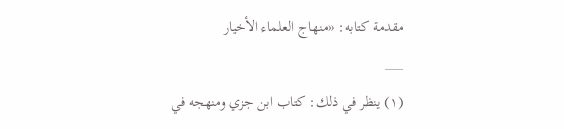مقدمة كتابه: «منهاج العلماء الأخيار
___
(١) ينظر في ذلك: كتاب ابن جزي ومنهجه في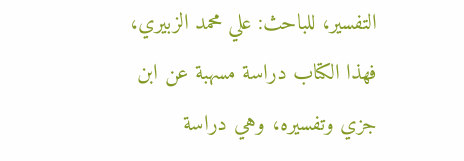التفسير، للباحث: علي محمد الزبيري، فهذا الكتاب دراسة مسهبة عن ابن جزي وتفسيره، وهي دراسة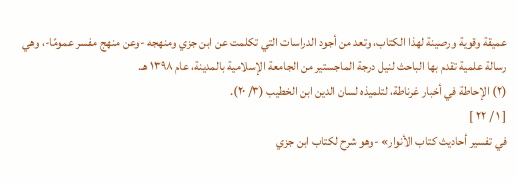عميقة وقوية ورصينة لهذا الكتاب، وتعد من أجود الدراسات التي تكلمت عن ابن جزي ومنهجه -وعن منهج مفسر عمومًا-، وهي رسالة علمية تقدم بها الباحث لنيل درجة الماجستير من الجامعة الإسلامية بالمدينة، عام ١٣٩٨ هـ.
(٢) الإحاطة في أخبار غرناطة، لتلميذه لسان الدين ابن الخطيب (٣/ ٢٠).
[ ١ / ٢٢ ]
في تفسير أحاديث كتاب الأنوار» -وهو شرح لكتاب ابن جزي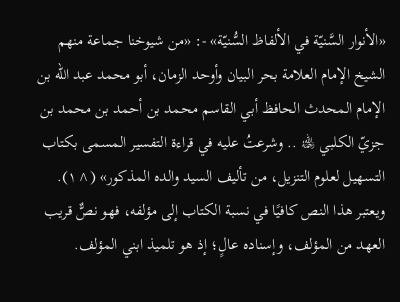«الأنوار السَّنيّة في الألفاظ السُّنيّة» -: «من شيوخنا جماعة منهم الشيخ الإمام العلامة بحر البيان وأوحد الزمان، أبو محمد عبد الله بن الإمام المحدث الحافظ أبي القاسم محمد بن أحمد بن محمد بن جزيّ الكلبي ﵀ .. وشرعتُ عليه في قراءة التفسير المسمى بكتاب التسهيل لعلوم التنزيل، من تأليف السيد والده المذكور» (^١).
ويعتبر هذا النص كافيًا في نسبة الكتاب إلى مؤلفه، فهو نصٌّ قريب العهد من المؤلف، وإسناده عالٍ؛ إذ هو تلميذ ابني المؤلف.